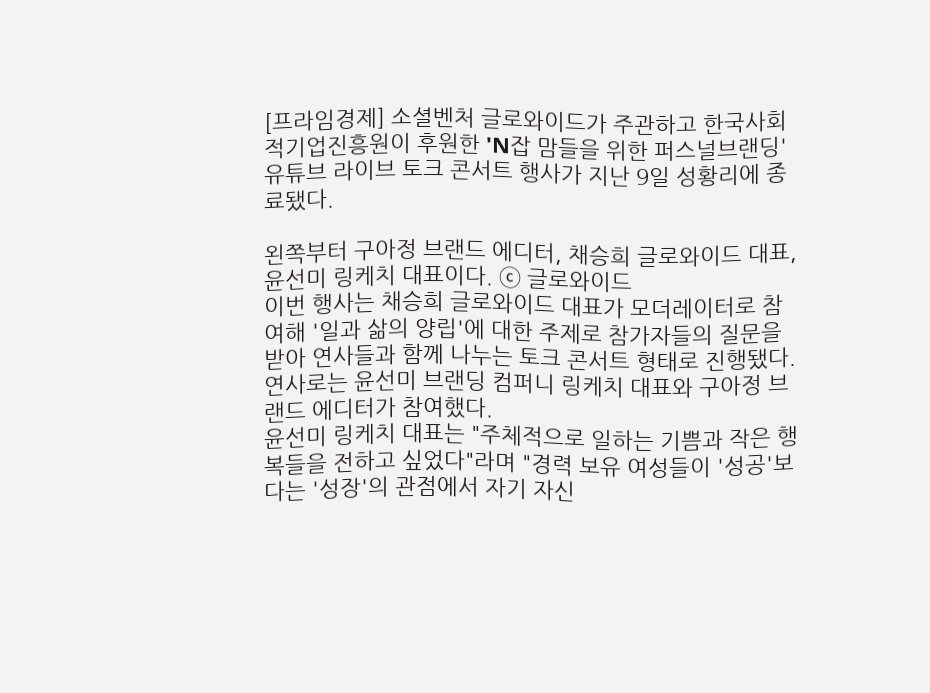[프라임경제] 소셜벤처 글로와이드가 주관하고 한국사회적기업진흥원이 후원한 'N잡 맘들을 위한 퍼스널브랜딩' 유튜브 라이브 토크 콘서트 행사가 지난 9일 성황리에 종료됐다.

왼쪽부터 구아정 브랜드 에디터, 채승희 글로와이드 대표, 윤선미 링케치 대표이다. ⓒ 글로와이드
이번 행사는 채승희 글로와이드 대표가 모더레이터로 참여해 '일과 삶의 양립'에 대한 주제로 참가자들의 질문을 받아 연사들과 함께 나누는 토크 콘서트 형태로 진행됐다. 연사로는 윤선미 브랜딩 컴퍼니 링케치 대표와 구아정 브랜드 에디터가 참여했다.
윤선미 링케치 대표는 "주체적으로 일하는 기쁨과 작은 행복들을 전하고 싶었다"라며 "경력 보유 여성들이 '성공'보다는 '성장'의 관점에서 자기 자신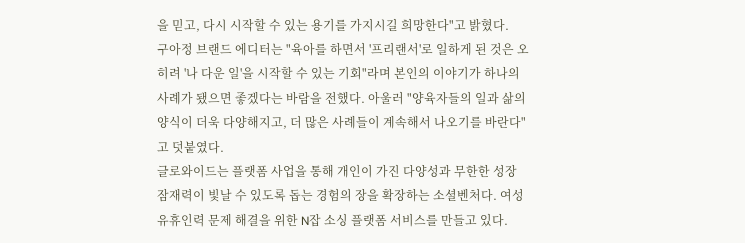을 믿고, 다시 시작할 수 있는 용기를 가지시길 희망한다"고 밝혔다.
구아정 브랜드 에디터는 "육아를 하면서 '프리랜서'로 일하게 된 것은 오히려 '나 다운 일'을 시작할 수 있는 기회"라며 본인의 이야기가 하나의 사례가 됐으면 좋겠다는 바람을 전했다. 아울러 "양육자들의 일과 삶의 양식이 더욱 다양해지고, 더 많은 사례들이 계속해서 나오기를 바란다"고 덧붙였다.
글로와이드는 플랫폼 사업을 통해 개인이 가진 다양성과 무한한 성장 잠재력이 빛날 수 있도록 돕는 경험의 장을 확장하는 소셜벤처다. 여성 유휴인력 문제 해결을 위한 N잡 소싱 플랫폼 서비스를 만들고 있다.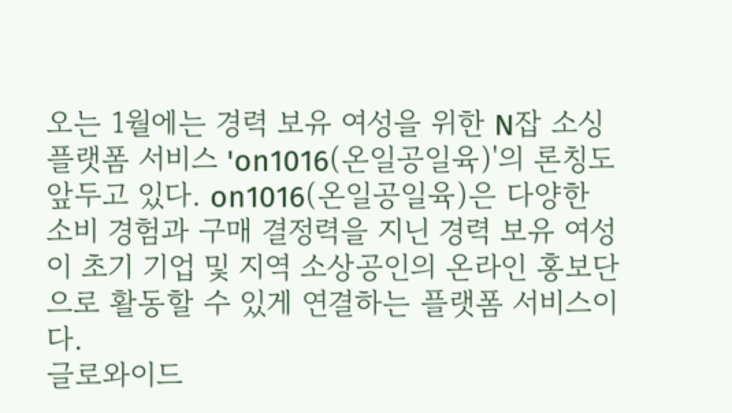오는 1월에는 경력 보유 여성을 위한 N잡 소싱 플랫폼 서비스 'on1016(온일공일육)'의 론칭도 앞두고 있다. on1016(온일공일육)은 다양한 소비 경험과 구매 결정력을 지닌 경력 보유 여성이 초기 기업 및 지역 소상공인의 온라인 홍보단으로 활동할 수 있게 연결하는 플랫폼 서비스이다.
글로와이드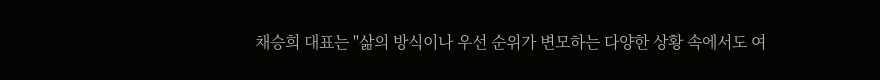채승희 대표는 "삶의 방식이나 우선 순위가 변모하는 다양한 상황 속에서도 여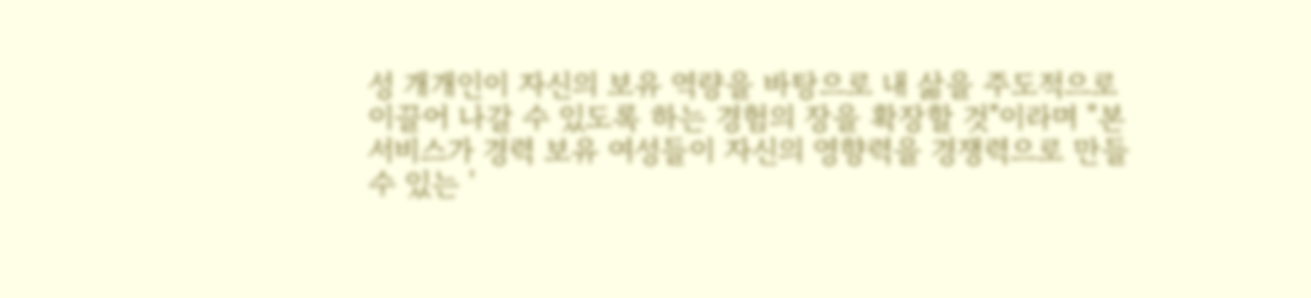성 개개인이 자신의 보유 역량을 바탕으로 내 삶을 주도적으로 이끌어 나갈 수 있도록 하는 경험의 장을 확장할 것"이라며 "본 서비스가 경력 보유 여성들이 자신의 영향력을 경쟁력으로 만들 수 있는 '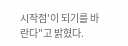시작점'이 되기를 바란다"고 밝혔다.